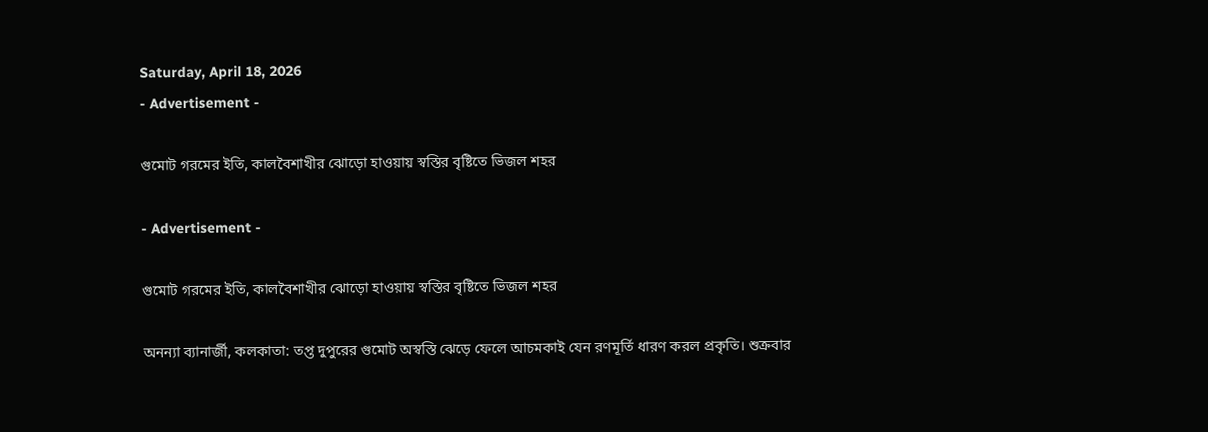Saturday, April 18, 2026
- Advertisement -

গুমোট গরমের ইতি, কালবৈশাখীর ঝোড়ো হাওয়ায় স্বস্তির বৃষ্টিতে ভিজল শহর

- Advertisement -

গুমোট গরমের ইতি, কালবৈশাখীর ঝোড়ো হাওয়ায় স্বস্তির বৃষ্টিতে ভিজল শহর

অনন্যা ব্যানার্জী, কলকাতা: তপ্ত দুপুরের গুমোট অস্বস্তি ঝেড়ে ফেলে আচমকাই যেন রণমূর্তি ধারণ করল প্রকৃতি। শুক্রবার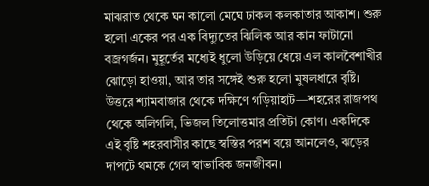মাঝরাত থেকে ঘন কালো মেঘে ঢাকল কলকাতার আকাশ। শুরু হলো একের পর এক বিদ্যুতের ঝিলিক আর কান ফাটানো বজ্রগর্জন। মুহূর্তের মধ্যেই ধুলো উড়িয়ে ধেয়ে এল কালবৈশাখীর ঝোড়ো হাওয়া, আর তার সঙ্গেই শুরু হলো মুষলধারে বৃষ্টি। উত্তরে শ্যামবাজার থেকে দক্ষিণে গড়িয়াহাট—শহরের রাজপথ থেকে অলিগলি, ভিজল তিলোত্তমার প্রতিটা কোণ। একদিকে এই বৃষ্টি শহরবাসীর কাছে স্বস্তির পরশ বয়ে আনলেও, ঝড়ের দাপটে থমকে গেল স্বাভাবিক জনজীবন।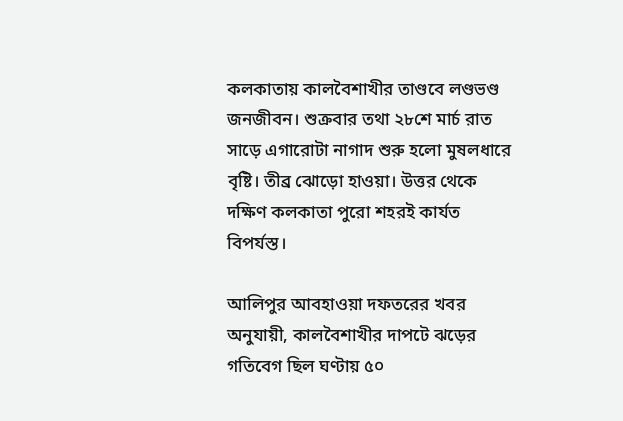কলকাতায় কালবৈশাখীর তাণ্ডবে লণ্ডভণ্ড জনজীবন। শুক্রবার তথা ২৮শে মার্চ রাত সাড়ে এগারোটা নাগাদ শুরু হলো মুষলধারে বৃষ্টি। তীব্র ঝোড়ো হাওয়া। উত্তর থেকে দক্ষিণ কলকাতা পুরো শহরই কার্যত বিপর্যস্ত।

আলিপুর আবহাওয়া দফতরের খবর অনুযায়ী, কালবৈশাখীর দাপটে ঝড়ের গতিবেগ ছিল ঘণ্টায় ৫০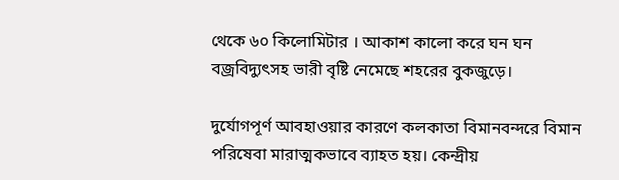থেকে ৬০ কিলোমিটার । আকাশ কালো করে ঘন ঘন বজ্রবিদ্যুৎসহ ভারী বৃষ্টি নেমেছে শহরের বুকজুড়ে।

দুর্যোগপূর্ণ আবহাওয়ার কারণে কলকাতা বিমানবন্দরে বিমান পরিষেবা মারাত্মকভাবে ব্যাহত হয়। কেন্দ্রীয়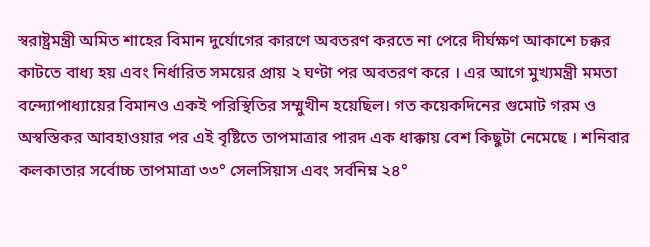স্বরাষ্ট্রমন্ত্রী অমিত শাহের বিমান দুর্যোগের কারণে অবতরণ করতে না পেরে দীর্ঘক্ষণ আকাশে চক্কর কাটতে বাধ্য হয় এবং নির্ধারিত সময়ের প্রায় ২ ঘণ্টা পর অবতরণ করে । এর আগে মুখ্যমন্ত্রী মমতা বন্দ্যোপাধ্যায়ের বিমানও একই পরিস্থিতির সম্মুখীন হয়েছিল। গত কয়েকদিনের গুমোট গরম ও অস্বস্তিকর আবহাওয়ার পর এই বৃষ্টিতে তাপমাত্রার পারদ এক ধাক্কায় বেশ কিছুটা নেমেছে । শনিবার কলকাতার সর্বোচ্চ তাপমাত্রা ৩৩° সেলসিয়াস এবং সর্বনিম্ন ২৪°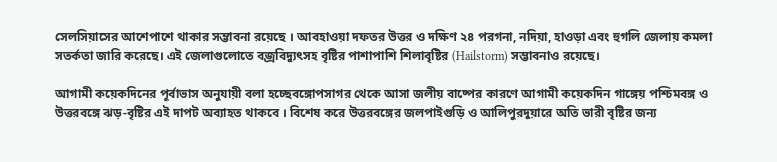সেলসিয়াসের আশেপাশে থাকার সম্ভাবনা রয়েছে । আবহাওয়া দফতর উত্তর ও দক্ষিণ ২৪ পরগনা, নদিয়া, হাওড়া এবং হুগলি জেলায় কমলা সতর্কতা জারি করেছে। এই জেলাগুলোতে বজ্রবিদ্যুৎসহ বৃষ্টির পাশাপাশি শিলাবৃষ্টির (Hailstorm) সম্ভাবনাও রয়েছে।

আগামী কয়েকদিনের পূর্বাভাস অনুযায়ী বলা হচ্ছেবঙ্গোপসাগর থেকে আসা জলীয় বাষ্পের কারণে আগামী কয়েকদিন গাঙ্গেয় পশ্চিমবঙ্গ ও উত্তরবঙ্গে ঝড়-বৃষ্টির এই দাপট অব্যাহত থাকবে । বিশেষ করে উত্তরবঙ্গের জলপাইগুড়ি ও আলিপুরদুয়ারে অতি ভারী বৃষ্টির জন্য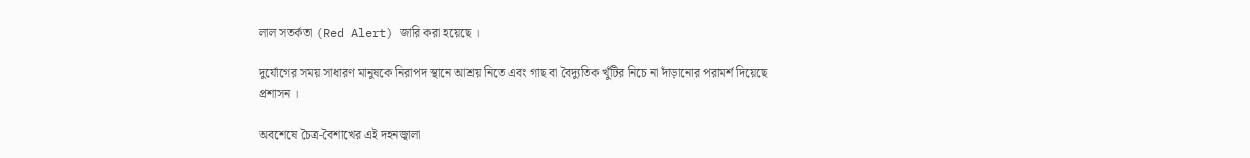লাল সতর্কতা (Red Alert) জারি করা হয়েছে ।

দুর্যোগের সময় সাধারণ মানুষকে নিরাপদ স্থানে আশ্রয় নিতে এবং গাছ বা বৈদ্যুতিক খুঁটির নিচে না দাঁড়ানোর পরামর্শ দিয়েছে প্রশাসন ।

অবশেষে চৈত্র-বৈশাখের এই দহনজ্বালা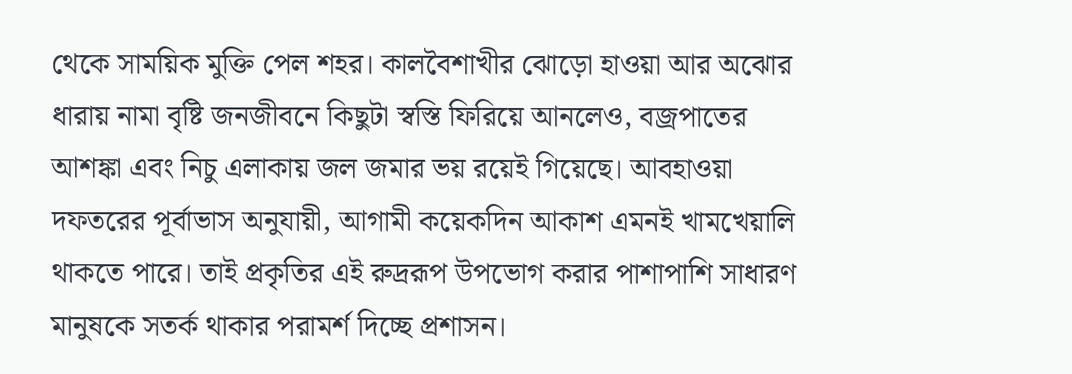থেকে সাময়িক মুক্তি পেল শহর। কালবৈশাখীর ঝোড়ো হাওয়া আর অঝোর ধারায় নামা বৃষ্টি জনজীবনে কিছুটা স্বস্তি ফিরিয়ে আনলেও, বজ্রপাতের আশঙ্কা এবং নিচু এলাকায় জল জমার ভয় রয়েই গিয়েছে। আবহাওয়া দফতরের পূর্বাভাস অনুযায়ী, আগামী কয়েকদিন আকাশ এমনই খামখেয়ালি থাকতে পারে। তাই প্রকৃতির এই রুদ্ররূপ উপভোগ করার পাশাপাশি সাধারণ মানুষকে সতর্ক থাকার পরামর্শ দিচ্ছে প্রশাসন।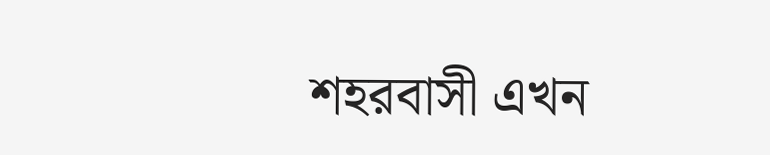শহরবাসী এখন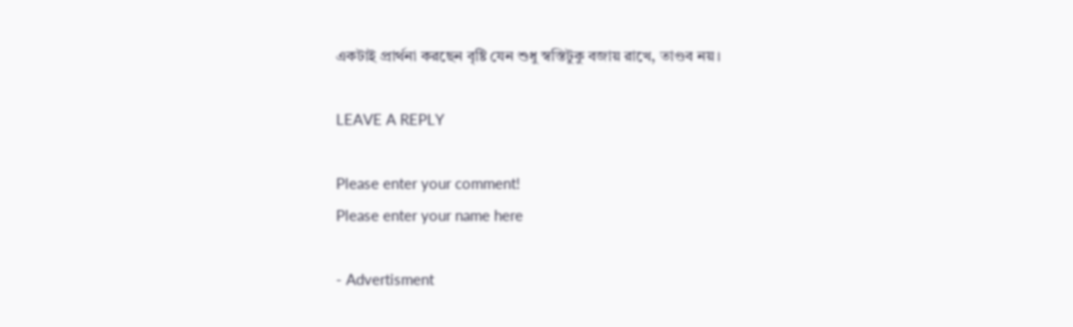একটাই প্রার্থনা করছেন বৃষ্টি যেন শুধু স্বস্তিটুকু বজায় রাখে, তাণ্ডব নয়।

LEAVE A REPLY

Please enter your comment!
Please enter your name here

- Advertisment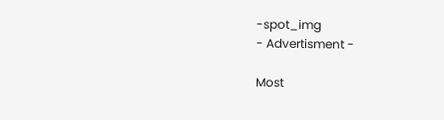-spot_img
- Advertisment -

Most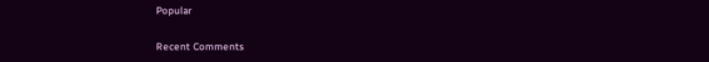Popular

Recent Comments